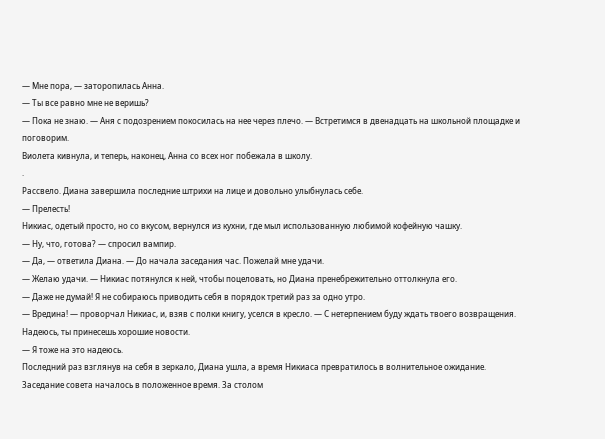— Мне пора, — заторопилась Анна.
— Ты все равно мне не веришь?
— Пока не знаю. — Аня с подозрением покосилась на нее через плечо. — Встретимся в двенадцать на школьной площадке и поговорим.
Виолета кивнула, и теперь, наконец, Анна со всех ног побежала в школу.
.
Рассвело. Диана завершила последние штрихи на лице и довольно улыбнулась себе.
— Прелесть!
Никиас, одетый просто, но со вкусом, вернулся из кухни, где мыл использованную любимой кофейную чашку.
— Ну, что, готова? — спросил вампир.
— Да, — ответила Диана. — До начала заседания час. Пожелай мне удачи.
— Желаю удачи. — Никиас потянулся к ней, чтобы поцеловать, но Диана пренебрежительно оттолкнула его.
— Даже не думай! Я не собираюсь приводить себя в порядок третий раз за одно утро.
— Вредина! — проворчал Никиас, и, взяв с полки книгу, уселся в кресло. — С нетерпением буду ждать твоего возвращения. Надеюсь, ты принесешь хорошие новости.
— Я тоже на это надеюсь.
Последний раз взглянув на себя в зеркало, Диана ушла, а время Никиаса превратилось в волнительное ожидание.
Заседание совета началось в положенное время. За столом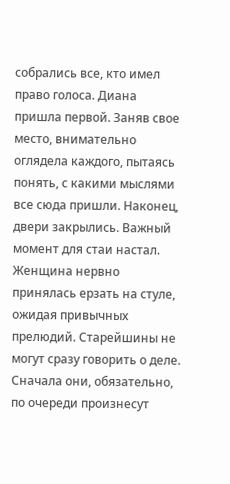собрались все, кто имел право голоса. Диана пришла первой. Заняв свое место, внимательно оглядела каждого, пытаясь понять, с какими мыслями все сюда пришли. Наконец, двери закрылись. Важный момент для стаи настал.
Женщина нервно принялась ерзать на стуле, ожидая привычных прелюдий. Старейшины не могут сразу говорить о деле. Сначала они, обязательно, по очереди произнесут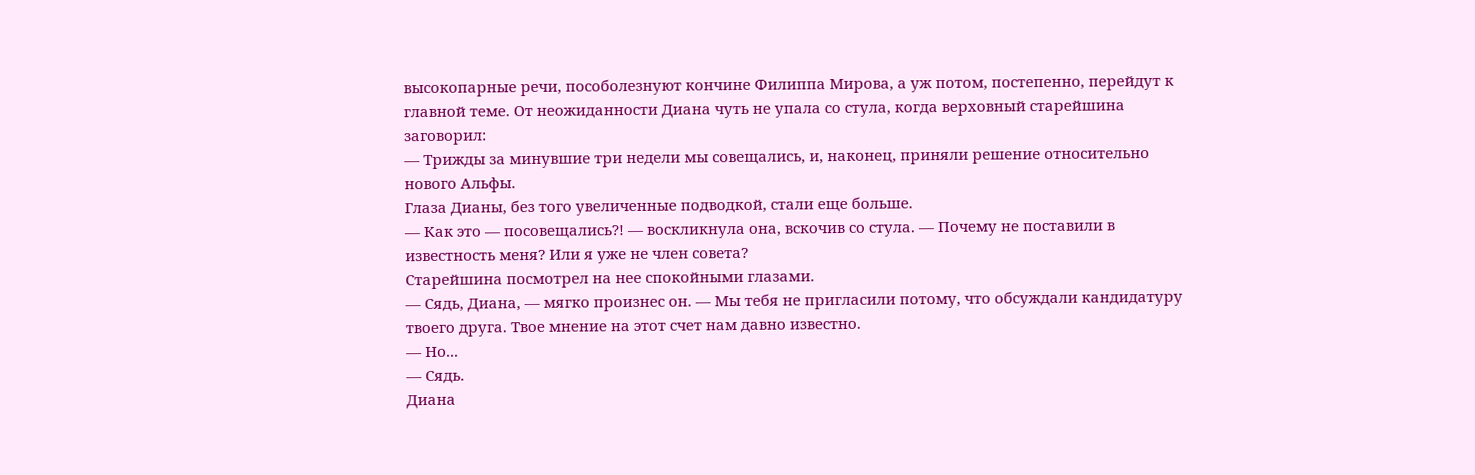высокопарные речи, пособолезнуют кончине Филиппа Мирова, а уж потом, постепенно, перейдут к главной теме. От неожиданности Диана чуть не упала со стула, когда верховный старейшина заговорил:
— Трижды за минувшие три недели мы совещались, и, наконец, приняли решение относительно нового Альфы.
Глаза Дианы, без того увеличенные подводкой, стали еще больше.
— Как это — посовещались?! — воскликнула она, вскочив со стула. — Почему не поставили в известность меня? Или я уже не член совета?
Старейшина посмотрел на нее спокойными глазами.
— Сядь, Диана, — мягко произнес он. — Мы тебя не пригласили потому, что обсуждали кандидатуру твоего друга. Твое мнение на этот счет нам давно известно.
— Но...
— Сядь.
Диана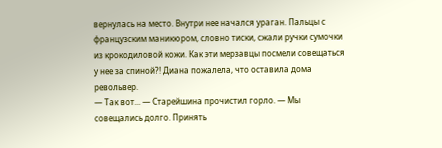вернулась на место. Внутри нее начался ураган. Пальцы с французским маникюром, словно тиски, сжали ручки сумочки из крокодиловой кожи. Как эти мерзавцы посмели совещаться у нее за спиной?! Диана пожалела, что оставила дома револьвер.
— Так вот... — Старейшина прочистил горло. — Мы совещались долго. Принять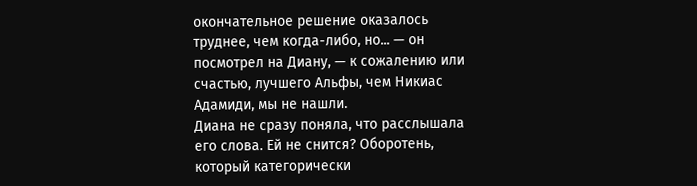окончательное решение оказалось труднее, чем когда-либо, но... — он посмотрел на Диану, — к сожалению или счастью, лучшего Альфы, чем Никиас Адамиди, мы не нашли.
Диана не сразу поняла, что расслышала его слова. Ей не снится? Оборотень, который категорически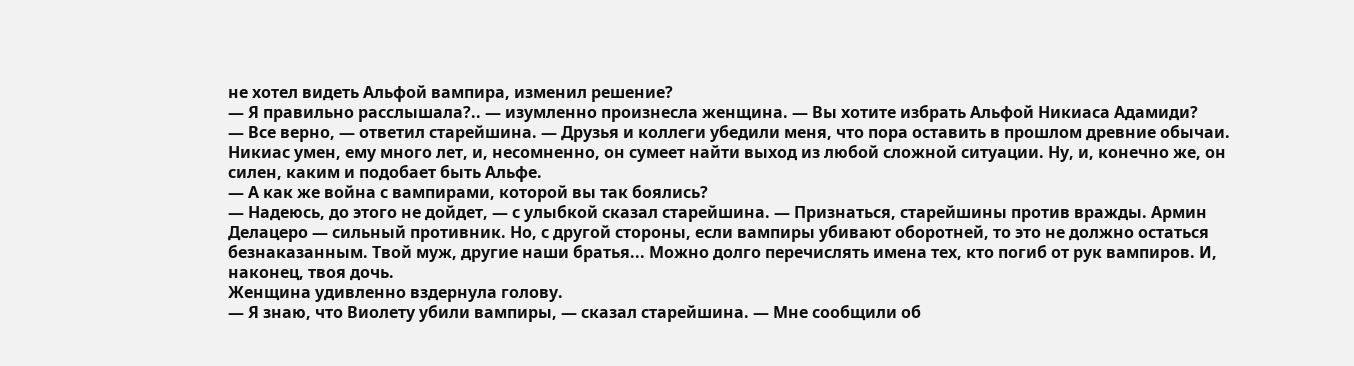не хотел видеть Альфой вампира, изменил решение?
— Я правильно расслышала?.. — изумленно произнесла женщина. — Вы хотите избрать Альфой Никиаса Адамиди?
— Все верно, — ответил старейшина. — Друзья и коллеги убедили меня, что пора оставить в прошлом древние обычаи. Никиас умен, ему много лет, и, несомненно, он сумеет найти выход из любой сложной ситуации. Ну, и, конечно же, он силен, каким и подобает быть Альфе.
— А как же война с вампирами, которой вы так боялись?
— Надеюсь, до этого не дойдет, — с улыбкой сказал старейшина. — Признаться, старейшины против вражды. Армин Делацеро — сильный противник. Но, с другой стороны, если вампиры убивают оборотней, то это не должно остаться безнаказанным. Твой муж, другие наши братья... Можно долго перечислять имена тех, кто погиб от рук вампиров. И, наконец, твоя дочь.
Женщина удивленно вздернула голову.
— Я знаю, что Виолету убили вампиры, — сказал старейшина. — Мне сообщили об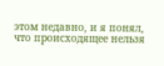этом недавно, и я понял, что происходящее нельзя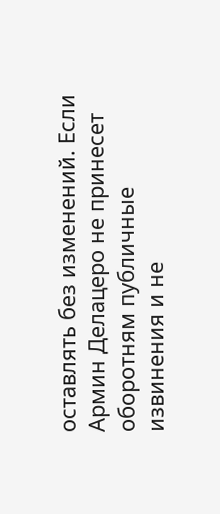оставлять без изменений. Если Армин Делацеро не принесет оборотням публичные извинения и не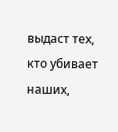выдаст тех, кто убивает наших,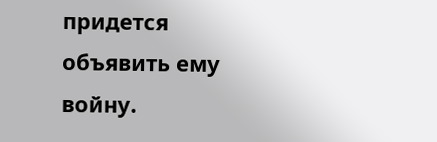придется объявить ему войну.